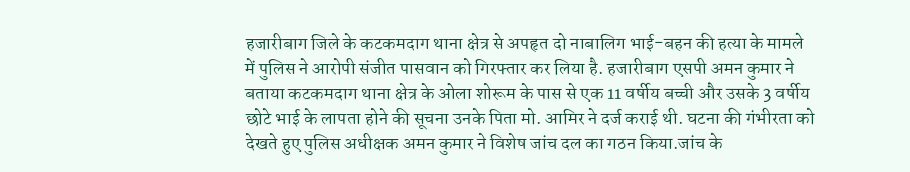हजारीबाग जिले के कटकमदाग थाना क्षेत्र से अपहृत दो नाबालिग भाई-बहन की हत्या के मामले में पुलिस ने आरोपी संजीत पासवान को गिरफ्तार कर लिया है. हजारीबाग एसपी अमन कुमार ने बताया कटकमदाग थाना क्षेत्र के ओला शोरूम के पास से एक 11 वर्षीय बच्ची और उसके 3 वर्षीय छोटे भाई के लापता होने की सूचना उनके पिता मो. आमिर ने दर्ज कराई थी. घटना की गंभीरता को देखते हुए पुलिस अधीक्षक अमन कुमार ने विशेष जांच दल का गठन किया.जांच के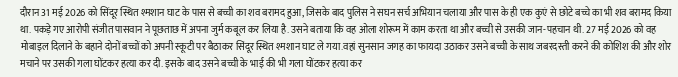दौरान 31 मई 2026 को सिंदूर स्थित श्मशान घाट के पास से बच्ची का शव बरामद हुआ, जिसके बाद पुलिस ने सघन सर्च अभियान चलाया और पास के ही एक कुएं से छोटे बच्चे का भी शव बरामद किया था. पकड़े गए आरोपी संजीत पासवान ने पूछताछ में अपना जुर्म कबूल कर लिया है. उसने बताया कि वह ओला शोरूम में काम करता था और बच्ची से उसकी जान-पहचान थी. 27 मई 2026 को वह मोबाइल दिलाने के बहाने दोनों बच्चों को अपनी स्कूटी पर बैठाकर सिंदूर स्थित श्मशान घाट ले गया.वहां सुनसान जगह का फायदा उठाकर उसने बच्ची के साथ जबरदस्ती करने की कोशिश की और शोर मचाने पर उसकी गला घोंटकर हत्या कर दी. इसके बाद उसने बच्ची के भाई की भी गला घोंटकर हत्या कर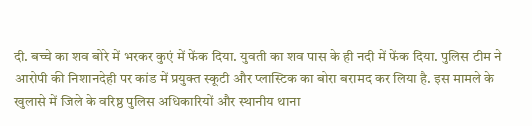दी. बच्चे का शव बोरे में भरकर कुएं में फेंक दिया. युवती का शव पास के ही नदी में फेंक दिया. पुलिस टीम ने आरोपी की निशानदेही पर कांड में प्रयुक्त स्कूटी और प्लास्टिक का बोरा बरामद कर लिया है. इस मामले के खुलासे में जिले के वरिष्ठ पुलिस अधिकारियों और स्थानीय थाना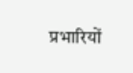प्रभारियों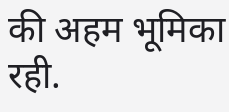की अहम भूमिका रही.